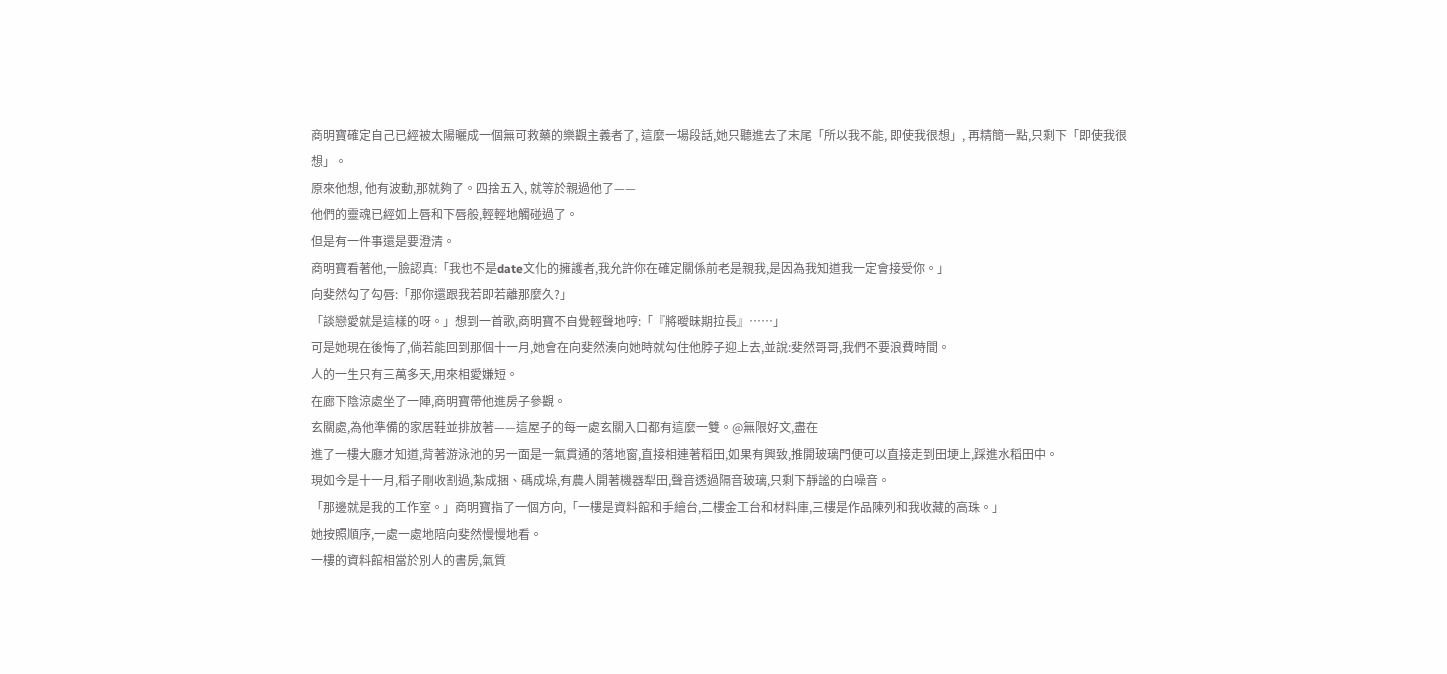商明寶確定自己已經被太陽曬成一個無可救藥的樂觀主義者了, 這麼一場段話,她只聽進去了末尾「所以我不能, 即使我很想」, 再精簡一點,只剩下「即使我很想」。
原來他想, 他有波動,那就夠了。四捨五入, 就等於親過他了——
他們的靈魂已經如上唇和下唇般,輕輕地觸碰過了。
但是有一件事還是要澄清。
商明寶看著他,一臉認真:「我也不是date文化的擁護者,我允許你在確定關係前老是親我,是因為我知道我一定會接受你。」
向斐然勾了勾唇:「那你還跟我若即若離那麼久?」
「談戀愛就是這樣的呀。」想到一首歌,商明寶不自覺輕聲地哼:「『將曖昧期拉長』……」
可是她現在後悔了,倘若能回到那個十一月,她會在向斐然湊向她時就勾住他脖子迎上去,並說:斐然哥哥,我們不要浪費時間。
人的一生只有三萬多天,用來相愛嫌短。
在廊下陰涼處坐了一陣,商明寶帶他進房子參觀。
玄關處,為他準備的家居鞋並排放著——這屋子的每一處玄關入口都有這麼一雙。@無限好文,盡在
進了一樓大廳才知道,背著游泳池的另一面是一氣貫通的落地窗,直接相連著稻田,如果有興致,推開玻璃門便可以直接走到田埂上,踩進水稻田中。
現如今是十一月,稻子剛收割過,紮成捆、碼成垛,有農人開著機器犁田,聲音透過隔音玻璃,只剩下靜謐的白噪音。
「那邊就是我的工作室。」商明寶指了一個方向,「一樓是資料館和手繪台,二樓金工台和材料庫,三樓是作品陳列和我收藏的高珠。」
她按照順序,一處一處地陪向斐然慢慢地看。
一樓的資料館相當於別人的書房,氣質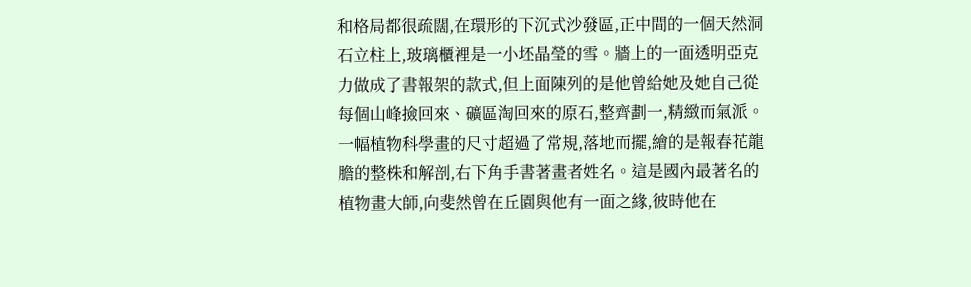和格局都很疏闊,在環形的下沉式沙發區,正中間的一個天然洞石立柱上,玻璃櫃裡是一小坯晶瑩的雪。牆上的一面透明亞克力做成了書報架的款式,但上面陳列的是他曾給她及她自己從每個山峰撿回來、礦區淘回來的原石,整齊劃一,精緻而氣派。
一幅植物科學畫的尺寸超過了常規,落地而擺,繪的是報春花龍膽的整株和解剖,右下角手書著畫者姓名。這是國內最著名的植物畫大師,向斐然曾在丘園與他有一面之緣,彼時他在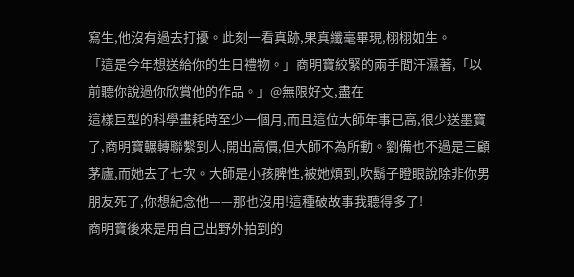寫生,他沒有過去打擾。此刻一看真跡,果真纖毫畢現,栩栩如生。
「這是今年想送給你的生日禮物。」商明寶絞緊的兩手間汗濕著,「以前聽你說過你欣賞他的作品。」@無限好文,盡在
這樣巨型的科學畫耗時至少一個月,而且這位大師年事已高,很少送墨寶了,商明寶輾轉聯繫到人,開出高價,但大師不為所動。劉備也不過是三顧茅廬,而她去了七次。大師是小孩脾性,被她煩到,吹鬍子瞪眼說除非你男朋友死了,你想紀念他——那也沒用!這種破故事我聽得多了!
商明寶後來是用自己出野外拍到的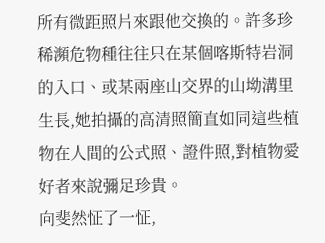所有微距照片來跟他交換的。許多珍稀瀕危物種往往只在某個喀斯特岩洞的入口、或某兩座山交界的山坳溝里生長,她拍攝的高清照簡直如同這些植物在人間的公式照、證件照,對植物愛好者來說彌足珍貴。
向斐然怔了一怔,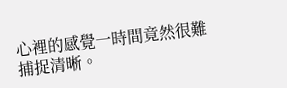心裡的感覺一時間竟然很難捕捉清晰。